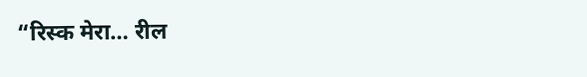“रिस्क मेरा… रील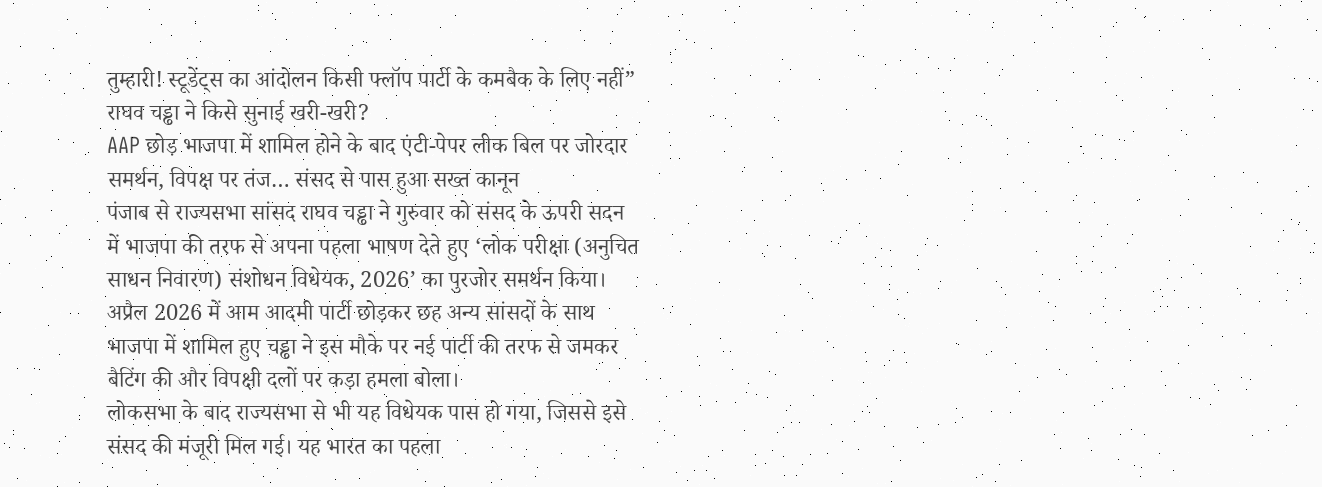तुम्हारी! स्टूडेंट्स का आंदोलन किसी फ्लॉप पार्टी के कमबैक के लिए नहीं” राघव चड्ढा ने किसे सुनाई खरी-खरी?
AAP छोड़ भाजपा में शामिल होने के बाद एंटी-पेपर लीक बिल पर जोरदार समर्थन, विपक्ष पर तंज… संसद से पास हुआ सख्त कानून
पंजाब से राज्यसभा सांसद राघव चड्ढा ने गुरुवार को संसद के ऊपरी सदन में भाजपा की तरफ से अपना पहला भाषण देते हुए ‘लोक परीक्षा (अनुचित साधन निवारण) संशोधन विधेयक, 2026’ का पुरजोर समर्थन किया। अप्रैल 2026 में आम आदमी पार्टी छोड़कर छह अन्य सांसदों के साथ भाजपा में शामिल हुए चड्ढा ने इस मौके पर नई पार्टी की तरफ से जमकर बैटिंग की और विपक्षी दलों पर कड़ा हमला बोला।
लोकसभा के बाद राज्यसभा से भी यह विधेयक पास हो गया, जिससे इसे संसद की मंजूरी मिल गई। यह भारत का पहला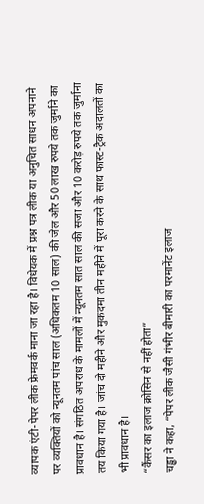व्यापक एंटी-पेपर लीक फ्रेमवर्क माना जा रहा है। विधेयक में प्रश्न पत्र लीक या अनुचित साधन अपनाने पर व्यक्तियों को न्यूनतम पांच साल (अधिकतम 10 साल) की जेल और 50 लाख रुपये तक जुर्माने का प्रावधान है। संगठित अपराध के मामलों में न्यूनतम सात साल की सजा और 10 करोड़ रुपये तक जुर्माना तय किया गया है। जांच दो महीने और मुकदमा तीन महीने में पूरा करने के साथ फास्ट-ट्रैक अदालतों का भी प्रावधान है।
“कैंसर का इलाज क्रोसिन से नहीं होता”
चड्ढा ने कहा, “पेपर लीक जैसी गंभीर बीमारी का परमानेंट इलाज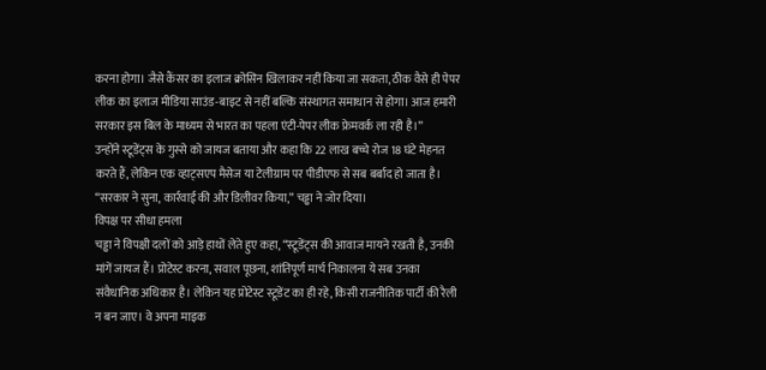करना होगा। जैसे कैंसर का इलाज क्रोसिन खिलाकर नहीं किया जा सकता, ठीक वैसे ही पेपर लीक का इलाज मीडिया साउंड-बाइट से नहीं बल्कि संस्थागत समाधान से होगा। आज हमारी सरकार इस बिल के माध्यम से भारत का पहला एंटी-पेपर लीक फ्रेमवर्क ला रही है।”
उन्होंने स्टूडेंट्स के गुस्से को जायज बताया और कहा कि 22 लाख बच्चे रोज 18 घंटे मेहनत करते हैं, लेकिन एक व्हाट्सएप मैसेज या टेलीग्राम पर पीडीएफ से सब बर्बाद हो जाता है। “सरकार ने सुना, कार्रवाई की और डिलीवर किया,” चड्ढा ने जोर दिया।
विपक्ष पर सीधा हमला
चड्ढा ने विपक्षी दलों को आड़े हाथों लेते हुए कहा, “स्टूडेंट्स की आवाज मायने रखती है, उनकी मांगें जायज हैं। प्रोटेस्ट करना, सवाल पूछना, शांतिपूर्ण मार्च निकालना ये सब उनका संवैधानिक अधिकार है। लेकिन यह प्रोटेस्ट स्टूडेंट का ही रहे, किसी राजनीतिक पार्टी की रैली न बन जाए। वे अपना माइक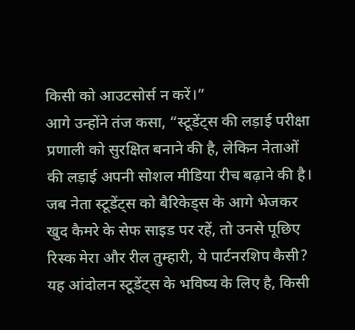किसी को आउटसोर्स न करें।”
आगे उन्होंने तंज कसा, “स्टूडेंट्स की लड़ाई परीक्षा प्रणाली को सुरक्षित बनाने की है, लेकिन नेताओं की लड़ाई अपनी सोशल मीडिया रीच बढ़ाने की है। जब नेता स्टूडेंट्स को बैरिकेड्स के आगे भेजकर खुद कैमरे के सेफ साइड पर रहें, तो उनसे पूछिए रिस्क मेरा और रील तुम्हारी, ये पार्टनरशिप कैसी? यह आंदोलन स्टूडेंट्स के भविष्य के लिए है, किसी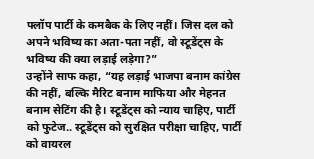फ्लॉप पार्टी के कमबैक के लिए नहीं। जिस दल को अपने भविष्य का अता-पता नहीं, वो स्टूडेंट्स के भविष्य की क्या लड़ाई लड़ेगा?”
उन्होंने साफ कहा, “यह लड़ाई भाजपा बनाम कांग्रेस की नहीं, बल्कि मैरिट बनाम माफिया और मेहनत बनाम सेटिंग की है। स्टूडेंट्स को न्याय चाहिए, पार्टी को फुटेज.. स्टूडेंट्स को सुरक्षित परीक्षा चाहिए, पार्टी को वायरल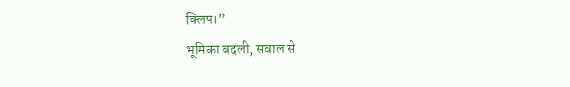क्लिप।”
भूमिका बदली, सवाल से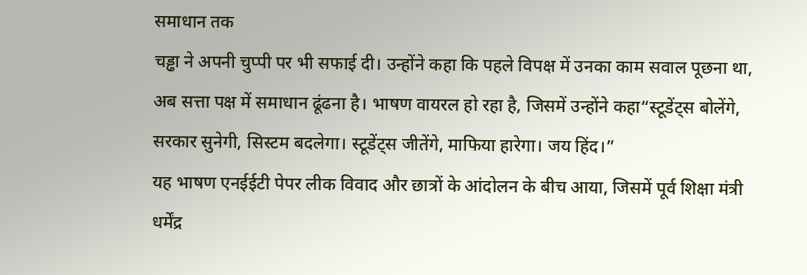समाधान तक
चड्ढा ने अपनी चुप्पी पर भी सफाई दी। उन्होंने कहा कि पहले विपक्ष में उनका काम सवाल पूछना था, अब सत्ता पक्ष में समाधान ढूंढना है। भाषण वायरल हो रहा है, जिसमें उन्होंने कहा“स्टूडेंट्स बोलेंगे, सरकार सुनेगी, सिस्टम बदलेगा। स्टूडेंट्स जीतेंगे, माफिया हारेगा। जय हिंद।”
यह भाषण एनईईटी पेपर लीक विवाद और छात्रों के आंदोलन के बीच आया, जिसमें पूर्व शिक्षा मंत्री धर्मेंद्र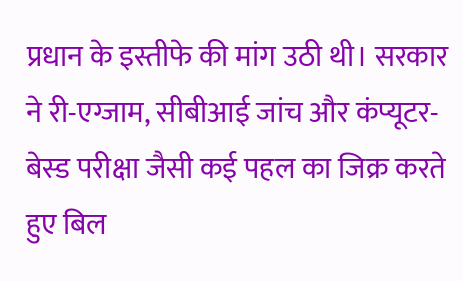प्रधान के इस्तीफे की मांग उठी थी। सरकार ने री-एग्जाम, सीबीआई जांच और कंप्यूटर-बेस्ड परीक्षा जैसी कई पहल का जिक्र करते हुए बिल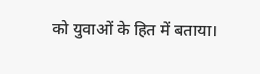को युवाओं के हित में बताया।